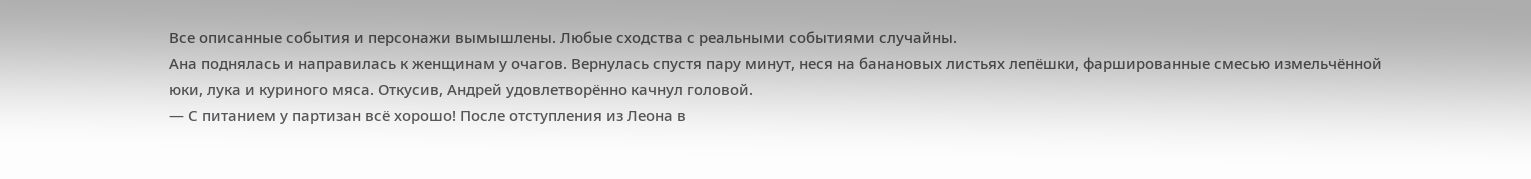Все описанные события и персонажи вымышлены. Любые сходства с реальными событиями случайны.
Ана поднялась и направилась к женщинам у очагов. Вернулась спустя пару минут, неся на банановых листьях лепёшки, фаршированные смесью измельчённой юки, лука и куриного мяса. Откусив, Андрей удовлетворённо качнул головой.
— С питанием у партизан всё хорошо! После отступления из Леона в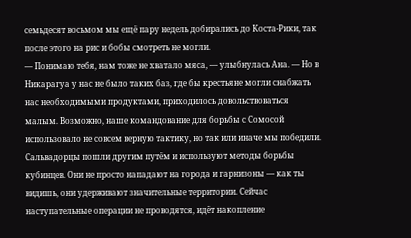семьдесят восьмом мы ещё пару недель добирались до Коста-Рики, так после этого на рис и бобы смотреть не могли.
— Понимаю тебя, нам тоже не хватало мяса, — улыбнулась Ана. — Но в Никарагуа у нас не было таких баз, где бы крестьяне могли снабжать нас необходимыми продуктами, приходилось довольствоваться малым. Возможно, наше командование для борьбы с Сомосой использовало не совсем верную тактику, но так или иначе мы победили. Сальвадорцы пошли другим путём и используют методы борьбы кубинцев. Они не просто нападают на города и гарнизоны — как ты видишь, они удерживают значительные территории. Сейчас наступательные операции не проводятся, идёт накопление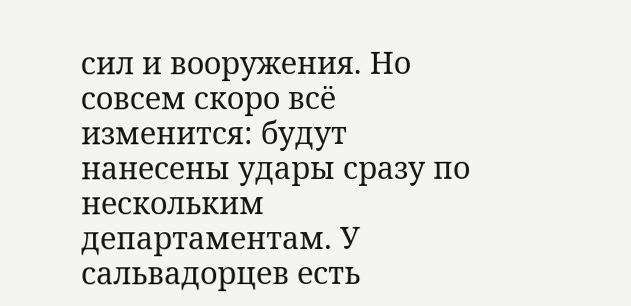сил и вооружения. Но совсем скоро всё изменится: будут нанесены удары сразу по нескольким департаментам. У сальвадорцев есть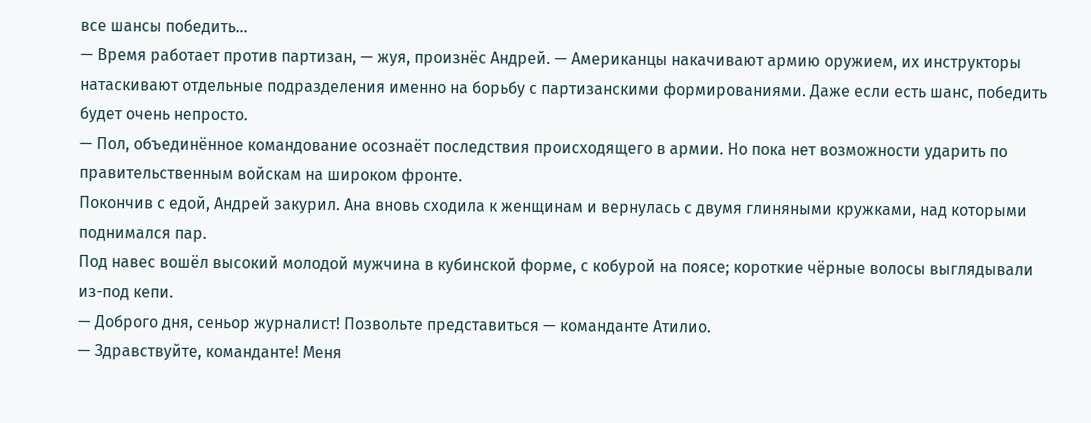все шансы победить…
— Время работает против партизан, — жуя, произнёс Андрей. — Американцы накачивают армию оружием, их инструкторы натаскивают отдельные подразделения именно на борьбу с партизанскими формированиями. Даже если есть шанс, победить будет очень непросто.
— Пол, объединённое командование осознаёт последствия происходящего в армии. Но пока нет возможности ударить по правительственным войскам на широком фронте.
Покончив с едой, Андрей закурил. Ана вновь сходила к женщинам и вернулась с двумя глиняными кружками, над которыми поднимался пар.
Под навес вошёл высокий молодой мужчина в кубинской форме, с кобурой на поясе; короткие чёрные волосы выглядывали из-под кепи.
— Доброго дня, сеньор журналист! Позвольте представиться — команданте Атилио.
— Здравствуйте, команданте! Меня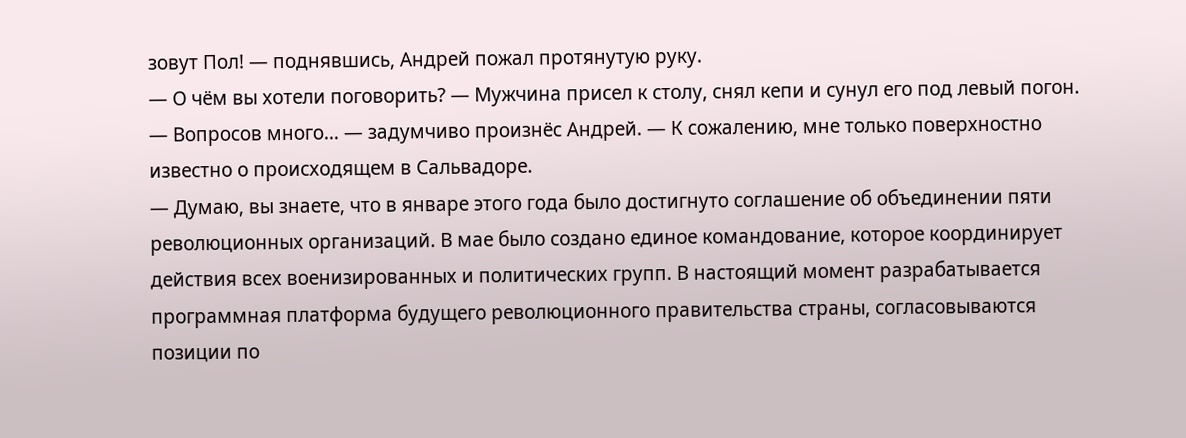зовут Пол! — поднявшись, Андрей пожал протянутую руку.
— О чём вы хотели поговорить? — Мужчина присел к столу, снял кепи и сунул его под левый погон.
— Вопросов много… — задумчиво произнёс Андрей. — К сожалению, мне только поверхностно известно о происходящем в Сальвадоре.
— Думаю, вы знаете, что в январе этого года было достигнуто соглашение об объединении пяти революционных организаций. В мае было создано единое командование, которое координирует действия всех военизированных и политических групп. В настоящий момент разрабатывается программная платформа будущего революционного правительства страны, согласовываются позиции по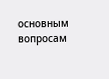основным вопросам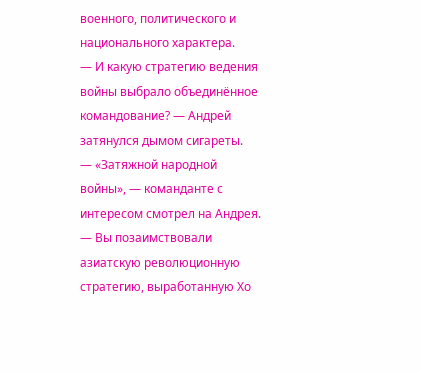военного, политического и национального характера.
— И какую стратегию ведения войны выбрало объединённое командование? — Андрей затянулся дымом сигареты.
— «Затяжной народной войны», — команданте с интересом смотрел на Андрея.
— Вы позаимствовали азиатскую революционную стратегию, выработанную Хо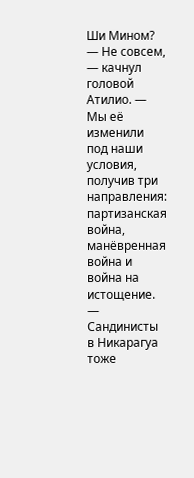Ши Мином?
— Не совсем, — качнул головой Атилио. — Мы её изменили под наши условия, получив три направления: партизанская война, манёвренная война и война на истощение.
— Сандинисты в Никарагуа тоже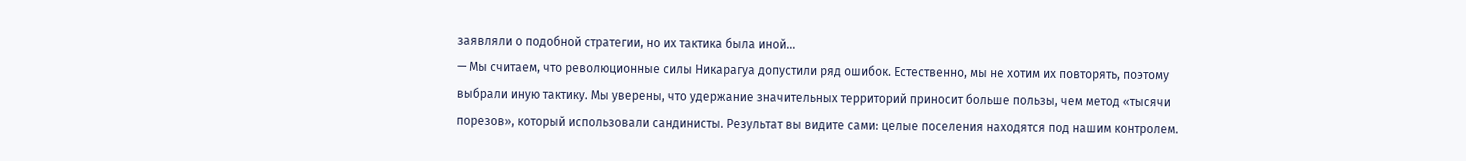заявляли о подобной стратегии, но их тактика была иной…
— Мы считаем, что революционные силы Никарагуа допустили ряд ошибок. Естественно, мы не хотим их повторять, поэтому выбрали иную тактику. Мы уверены, что удержание значительных территорий приносит больше пользы, чем метод «тысячи порезов», который использовали сандинисты. Результат вы видите сами: целые поселения находятся под нашим контролем.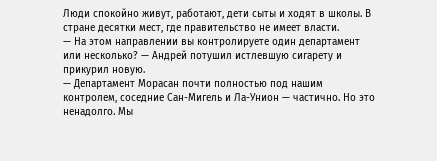Люди спокойно живут, работают, дети сыты и ходят в школы. В стране десятки мест, где правительство не имеет власти.
— На этом направлении вы контролируете один департамент или несколько? — Андрей потушил истлевшую сигарету и прикурил новую.
— Департамент Морасан почти полностью под нашим контролем, соседние Сан-Мигель и Ла-Унион — частично. Но это ненадолго. Мы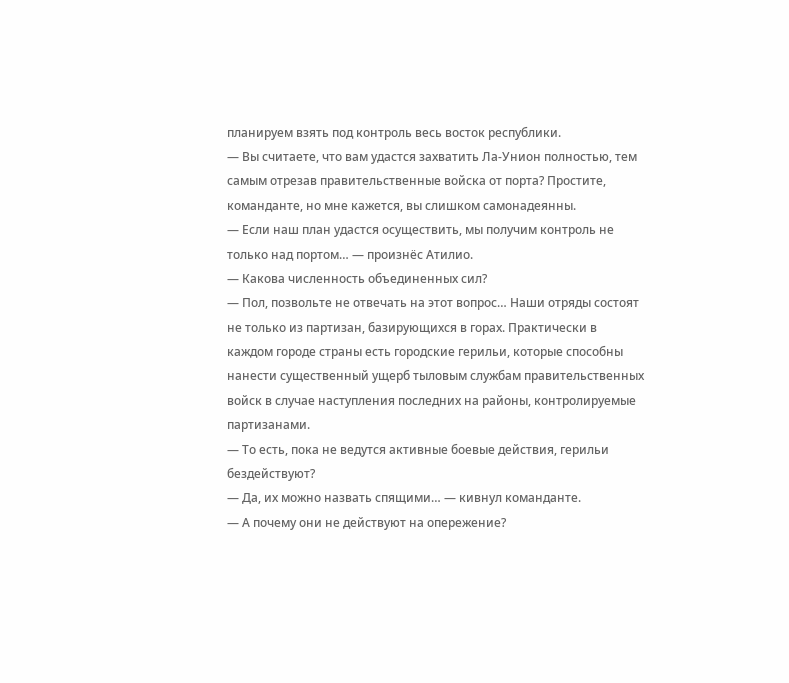планируем взять под контроль весь восток республики.
— Вы считаете, что вам удастся захватить Ла-Унион полностью, тем самым отрезав правительственные войска от порта? Простите, команданте, но мне кажется, вы слишком самонадеянны.
— Если наш план удастся осуществить, мы получим контроль не только над портом… — произнёс Атилио.
— Какова численность объединенных сил?
— Пол, позвольте не отвечать на этот вопрос… Наши отряды состоят не только из партизан, базирующихся в горах. Практически в каждом городе страны есть городские герильи, которые способны нанести существенный ущерб тыловым службам правительственных войск в случае наступления последних на районы, контролируемые партизанами.
— То есть, пока не ведутся активные боевые действия, герильи бездействуют?
— Да, их можно назвать спящими… — кивнул команданте.
— А почему они не действуют на опережение?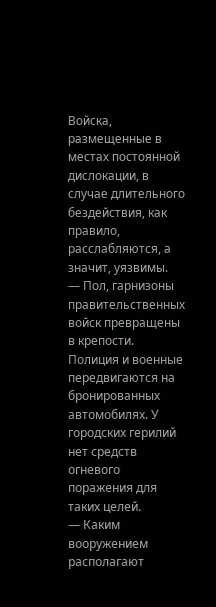Войска, размещенные в местах постоянной дислокации, в случае длительного бездействия, как правило, расслабляются, а значит, уязвимы.
— Пол, гарнизоны правительственных войск превращены в крепости. Полиция и военные передвигаются на бронированных автомобилях. У городских герилий нет средств огневого поражения для таких целей.
— Каким вооружением располагают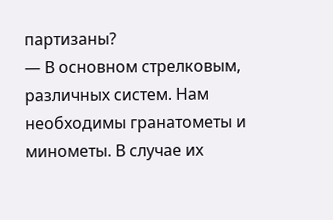партизаны?
— В основном стрелковым, различных систем. Нам необходимы гранатометы и минометы. В случае их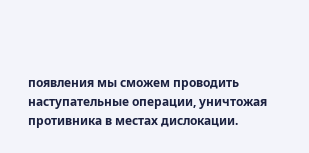появления мы сможем проводить наступательные операции, уничтожая противника в местах дислокации.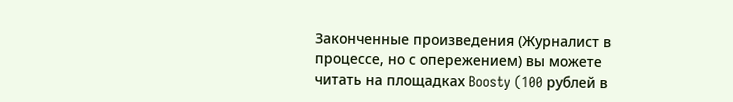Законченные произведения (Журналист в процессе, но с опережением) вы можете читать на площадках Boosty (100 рублей в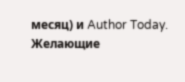месяц) и Author Today.
Желающие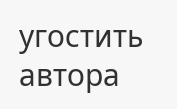угостить автора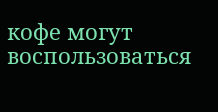кофе могут воспользоваться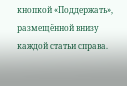кнопкой «Поддержать», размещённой внизу каждой статьи справа.